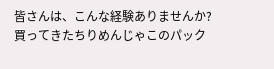皆さんは、こんな経験ありませんか?
買ってきたちりめんじゃこのパック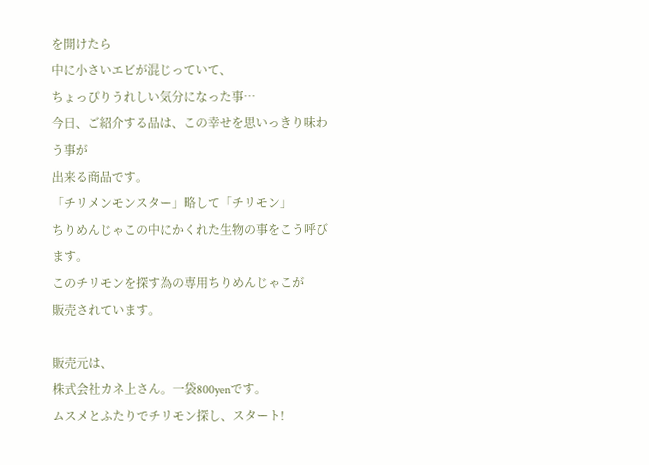を開けたら
中に小さいエビが混じっていて、
ちょっぴりうれしい気分になった事…
今日、ご紹介する品は、この幸せを思いっきり味わう事が
出来る商品です。
「チリメンモンスター」略して「チリモン」
ちりめんじゃこの中にかくれた生物の事をこう呼びます。
このチリモンを探す為の専用ちりめんじゃこが
販売されています。

販売元は、
株式会社カネ上さん。一袋800yenです。
ムスメとふたりでチリモン探し、スタート!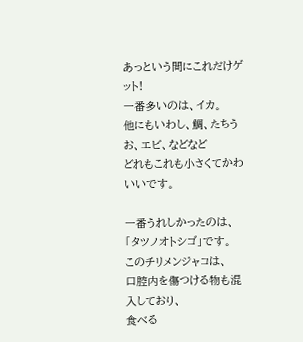あっという間にこれだけゲット!
一番多いのは、イカ。
他にもいわし、鯛、たちうお、エビ、などなど
どれもこれも小さくてかわいいです。

一番うれしかったのは、「タツノオトシゴ」です。
このチリメンジャコは、
口腔内を傷つける物も混入しており、
食べる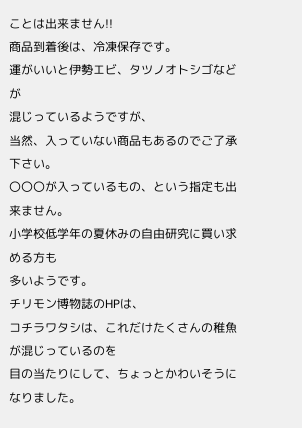ことは出来ません!!
商品到着後は、冷凍保存です。
運がいいと伊勢エビ、タツノオトシゴなどが
混じっているようですが、
当然、入っていない商品もあるのでご了承下さい。
〇〇〇が入っているもの、という指定も出来ません。
小学校低学年の夏休みの自由研究に買い求める方も
多いようです。
チリモン博物誌のHPは、
コチラワタシは、これだけたくさんの稚魚が混じっているのを
目の当たりにして、ちょっとかわいそうになりました。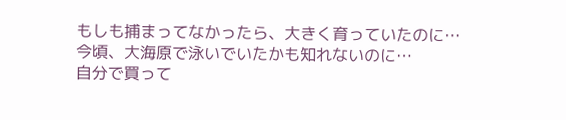もしも捕まってなかったら、大きく育っていたのに…
今頃、大海原で泳いでいたかも知れないのに…
自分で買って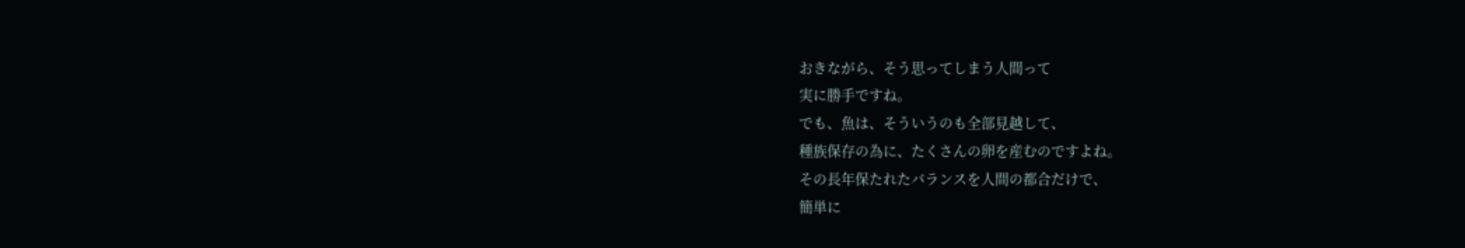おきながら、そう思ってしまう人間って
実に勝手ですね。
でも、魚は、そういうのも全部見越して、
種族保存の為に、たくさんの卵を産むのですよね。
その長年保たれたバランスを人間の都合だけで、
簡単に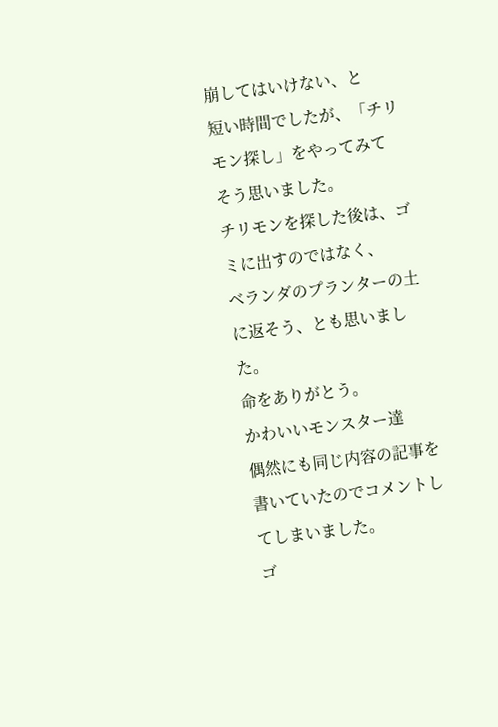崩してはいけない、と
短い時間でしたが、「チリモン探し」をやってみて
そう思いました。
チリモンを探した後は、ゴミに出すのではなく、
ベランダのプランターの土に返そう、とも思いました。
命をありがとう。
かわいいモンスター達
偶然にも同じ内容の記事を書いていたのでコメントしてしまいました。
ゴ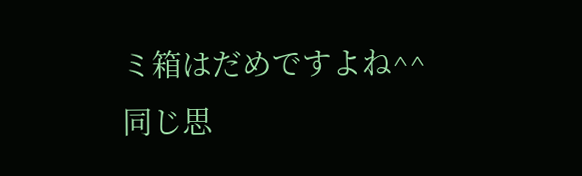ミ箱はだめですよね^^
同じ思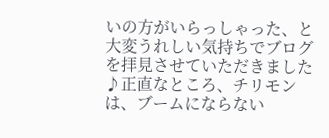いの方がいらっしゃった、と大変うれしい気持ちでブログを拝見させていただきました♪正直なところ、チリモンは、ブームにならない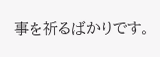事を祈るばかりです。